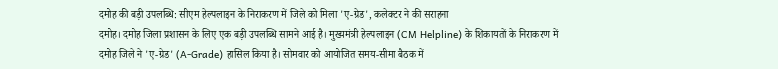दमोह की बड़ी उपलब्धि: सीएम हेल्पलाइन के निराकरण में जिले को मिला 'ए-ग्रेड', कलेक्टर ने की सराहना
दमोह। दमोह जिला प्रशासन के लिए एक बड़ी उपलब्धि सामने आई है। मुख्यमंत्री हेल्पलाइन (CM Helpline) के शिकायतों के निराकरण में दमोह जिले ने 'ए-ग्रेड' (A-Grade) हासिल किया है। सोमवार को आयोजित समय-सीमा बैठक में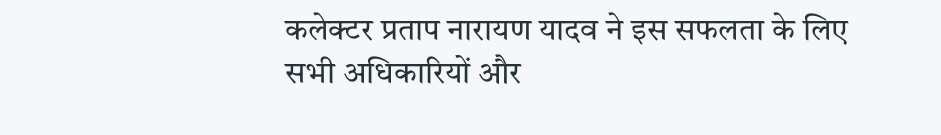कलेक्टर प्रताप नारायण यादव ने इस सफलता के लिए सभी अधिकारियों और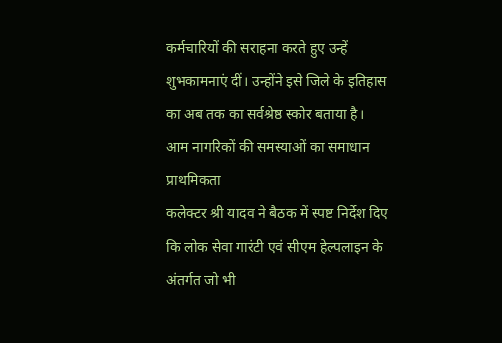कर्मचारियों की सराहना करते हुए उन्हें शुभकामनाएं दीं। उन्होंने इसे जिले के इतिहास का अब तक का सर्वश्रेष्ठ स्कोर बताया है।
आम नागरिकों की समस्याओं का समाधान प्राथमिकता
कलेक्टर श्री यादव ने बैठक में स्पष्ट निर्देश दिए कि लोक सेवा गारंटी एवं सीएम हेल्पलाइन के अंतर्गत जो भी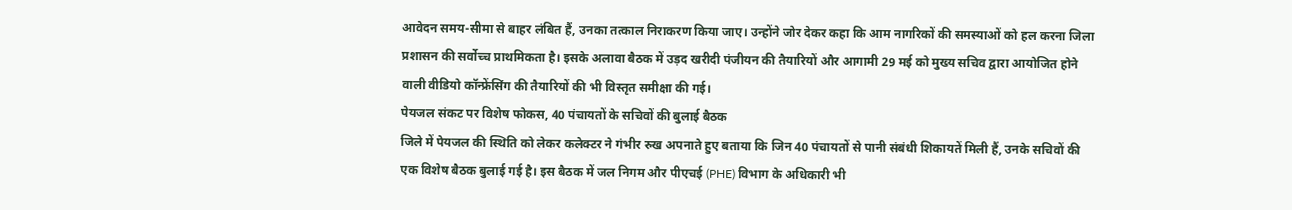आवेदन समय-सीमा से बाहर लंबित हैं, उनका तत्काल निराकरण किया जाए। उन्होंने जोर देकर कहा कि आम नागरिकों की समस्याओं को हल करना जिला प्रशासन की सर्वोच्च प्राथमिकता है। इसके अलावा बैठक में उड़द खरीदी पंजीयन की तैयारियों और आगामी 29 मई को मुख्य सचिव द्वारा आयोजित होने वाली वीडियो कॉन्फ्रेंसिंग की तैयारियों की भी विस्तृत समीक्षा की गई।
पेयजल संकट पर विशेष फोकस, 40 पंचायतों के सचिवों की बुलाई बैठक
जिले में पेयजल की स्थिति को लेकर कलेक्टर ने गंभीर रुख अपनाते हुए बताया कि जिन 40 पंचायतों से पानी संबंधी शिकायतें मिली हैं, उनके सचिवों की एक विशेष बैठक बुलाई गई है। इस बैठक में जल निगम और पीएचई (PHE) विभाग के अधिकारी भी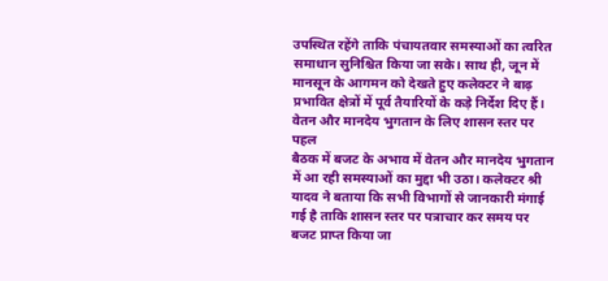उपस्थित रहेंगे ताकि पंचायतवार समस्याओं का त्वरित समाधान सुनिश्चित किया जा सके। साथ ही, जून में मानसून के आगमन को देखते हुए कलेक्टर ने बाढ़ प्रभावित क्षेत्रों में पूर्व तैयारियों के कड़े निर्देश दिए हैं।
वेतन और मानदेय भुगतान के लिए शासन स्तर पर पहल
बैठक में बजट के अभाव में वेतन और मानदेय भुगतान में आ रही समस्याओं का मुद्दा भी उठा। कलेक्टर श्री यादव ने बताया कि सभी विभागों से जानकारी मंगाई गई है ताकि शासन स्तर पर पत्राचार कर समय पर बजट प्राप्त किया जा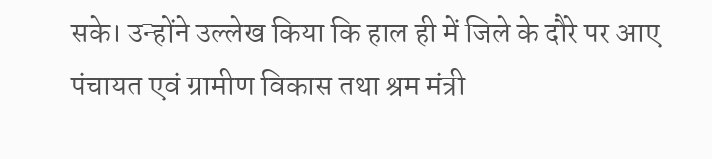सके। उन्होंने उल्लेख किया कि हाल ही में जिले के दौरे पर आए पंचायत एवं ग्रामीण विकास तथा श्रम मंत्री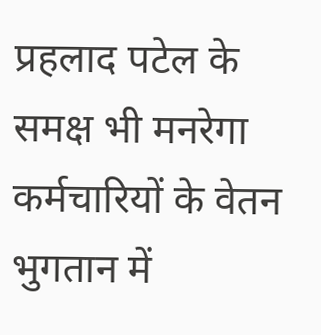प्रहलाद पटेल के समक्ष भी मनरेगा कर्मचारियों के वेतन भुगतान में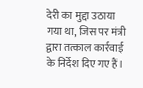देरी का मुद्दा उठाया गया था, जिस पर मंत्री द्वारा तत्काल कार्रवाई के निर्देश दिए गए हैं।